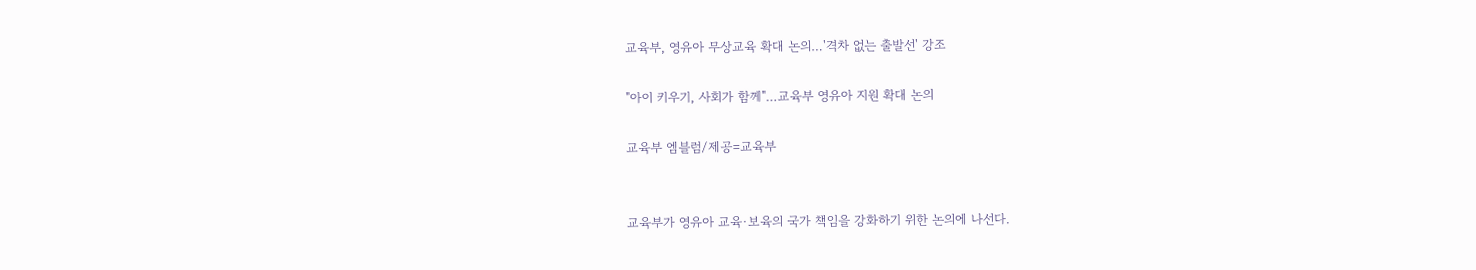교육부, 영유아 무상교육 확대 논의…'격차 없는 출발선' 강조

"아이 키우기, 사회가 함께"…교육부 영유아 지원 확대 논의

교육부 엠블럼/제공=교육부


교육부가 영유아 교육·보육의 국가 책임을 강화하기 위한 논의에 나선다.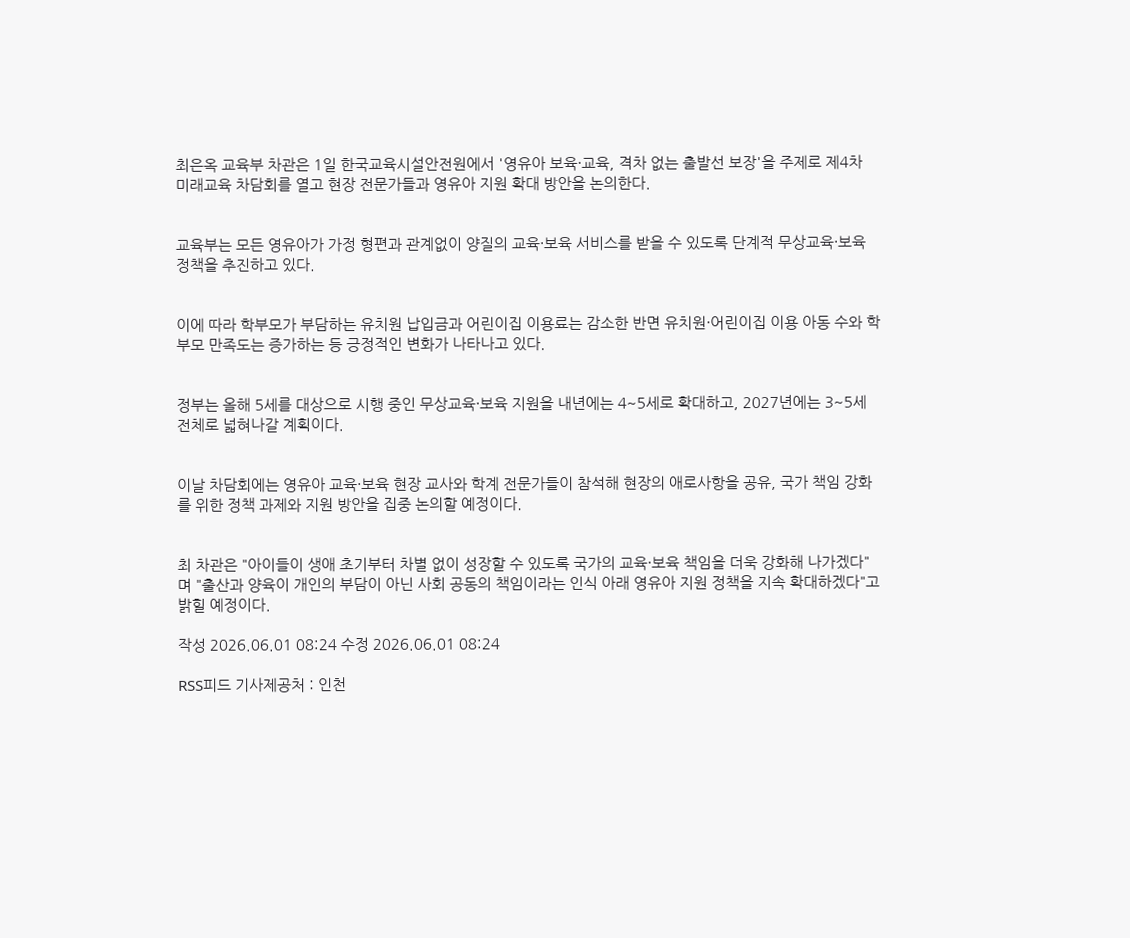최은옥 교육부 차관은 1일 한국교육시설안전원에서 '영유아 보육·교육, 격차 없는 출발선 보장'을 주제로 제4차 미래교육 차담회를 열고 현장 전문가들과 영유아 지원 확대 방안을 논의한다.


교육부는 모든 영유아가 가정 형편과 관계없이 양질의 교육·보육 서비스를 받을 수 있도록 단계적 무상교육·보육 정책을 추진하고 있다.


이에 따라 학부모가 부담하는 유치원 납입금과 어린이집 이용료는 감소한 반면 유치원·어린이집 이용 아동 수와 학부모 만족도는 증가하는 등 긍정적인 변화가 나타나고 있다.


정부는 올해 5세를 대상으로 시행 중인 무상교육·보육 지원을 내년에는 4~5세로 확대하고, 2027년에는 3~5세 전체로 넓혀나갈 계획이다.


이날 차담회에는 영유아 교육·보육 현장 교사와 학계 전문가들이 참석해 현장의 애로사항을 공유, 국가 책임 강화를 위한 정책 과제와 지원 방안을 집중 논의할 예정이다.


최 차관은 "아이들이 생애 초기부터 차별 없이 성장할 수 있도록 국가의 교육·보육 책임을 더욱 강화해 나가겠다"며 "출산과 양육이 개인의 부담이 아닌 사회 공동의 책임이라는 인식 아래 영유아 지원 정책을 지속 확대하겠다"고 밝힐 예정이다.

작성 2026.06.01 08:24 수정 2026.06.01 08:24

RSS피드 기사제공처 : 인천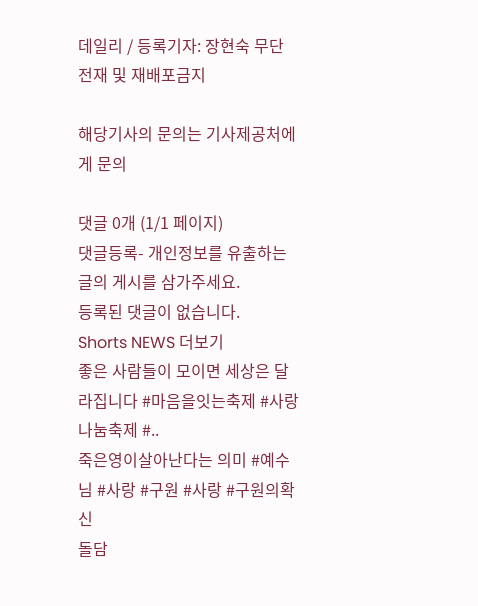데일리 / 등록기자: 장현숙 무단 전재 및 재배포금지

해당기사의 문의는 기사제공처에게 문의

댓글 0개 (1/1 페이지)
댓글등록- 개인정보를 유출하는 글의 게시를 삼가주세요.
등록된 댓글이 없습니다.
Shorts NEWS 더보기
좋은 사람들이 모이면 세상은 달라집니다 #마음을잇는축제 #사랑나눔축제 #..
죽은영이살아난다는 의미 #예수님 #사랑 #구원 #사랑 #구원의확신
돌담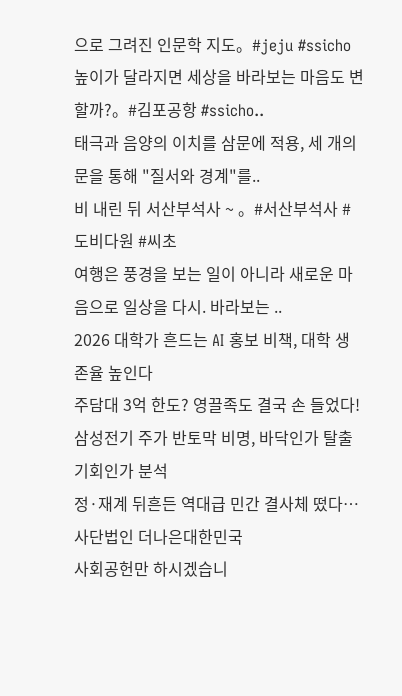으로 그려진 인문학 지도。#jeju #ssicho
높이가 달라지면 세상을 바라보는 마음도 변할까?。#김포공항 #ssicho..
태극과 음양의 이치를 삼문에 적용, 세 개의 문을 통해 "질서와 경계"를..
비 내린 뒤 서산부석사 ~ 。#서산부석사 #도비다원 #씨초
여행은 풍경을 보는 일이 아니라 새로운 마음으로 일상을 다시. 바라보는 ..
2026 대학가 흔드는 AI 홍보 비책, 대학 생존율 높인다
주담대 3억 한도? 영끌족도 결국 손 들었다!
삼성전기 주가 반토막 비명, 바닥인가 탈출 기회인가 분석
정·재계 뒤흔든 역대급 민간 결사체 떴다… 사단법인 더나은대한민국
사회공헌만 하시겠습니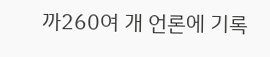까260여 개 언론에 기록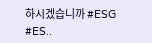하시겠습니까 #ESG #ES..